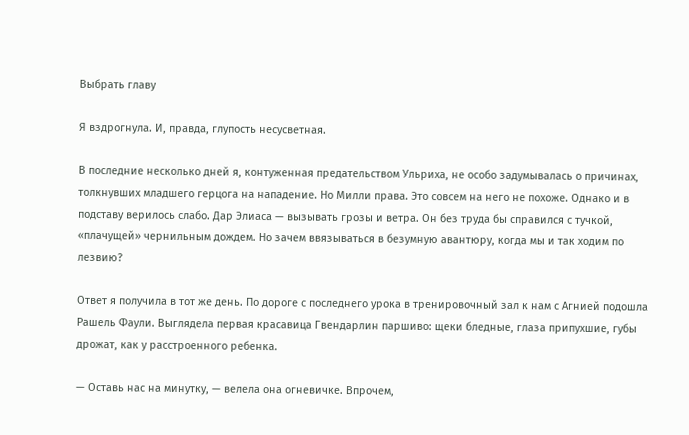Выбрать главу

Я вздрогнула. И, правда, глупость несусветная.

В последние несколько дней я, контуженная предательством Ульриха, не особо задумывалась о причинах, толкнувших младшего герцога на нападение. Но Милли права. Это совсем на него не похоже. Однако и в подставу верилось слабо. Дар Элиаса — вызывать грозы и ветра. Он без труда бы справился с тучкой, «плачущей» чернильным дождем. Но зачем ввязываться в безумную авантюру, когда мы и так ходим по лезвию?

Ответ я получила в тот же день. По дороге с последнего урока в тренировочный зал к нам с Агнией подошла Рашель Фаули. Выглядела первая красавица Гвендарлин паршиво: щеки бледные, глаза припухшие, губы дрожат, как у расстроенного ребенка.

— Оставь нас на минутку, — велела она огневичке. Впрочем,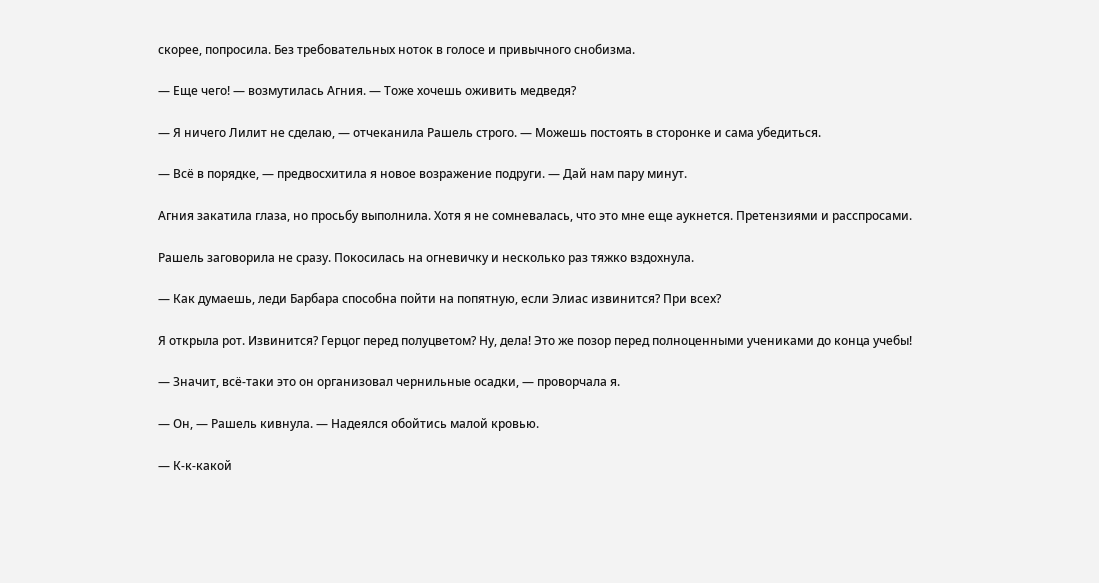скорее, попросила. Без требовательных ноток в голосе и привычного снобизма.

— Еще чего! — возмутилась Агния. — Тоже хочешь оживить медведя?

— Я ничего Лилит не сделаю, — отчеканила Рашель строго. — Можешь постоять в сторонке и сама убедиться.

— Всё в порядке, — предвосхитила я новое возражение подруги. — Дай нам пару минут.

Агния закатила глаза, но просьбу выполнила. Хотя я не сомневалась, что это мне еще аукнется. Претензиями и расспросами.

Рашель заговорила не сразу. Покосилась на огневичку и несколько раз тяжко вздохнула.

— Как думаешь, леди Барбара способна пойти на попятную, если Элиас извинится? При всех?

Я открыла рот. Извинится? Герцог перед полуцветом? Ну, дела! Это же позор перед полноценными учениками до конца учебы!

— Значит, всё-таки это он организовал чернильные осадки, — проворчала я.

— Он, — Рашель кивнула. — Надеялся обойтись малой кровью.

— К-к-какой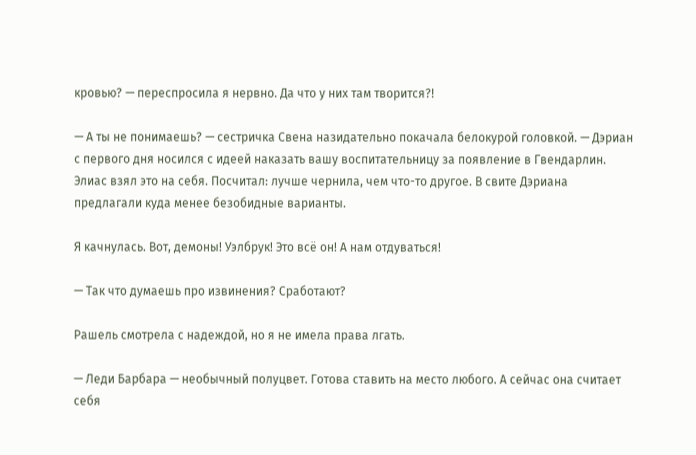кровью? — переспросила я нервно. Да что у них там творится?!

— А ты не понимаешь? — сестричка Свена назидательно покачала белокурой головкой. — Дэриан с первого дня носился с идеей наказать вашу воспитательницу за появление в Гвендарлин. Элиас взял это на себя. Посчитал: лучше чернила, чем что-то другое. В свите Дэриана предлагали куда менее безобидные варианты.

Я качнулась. Вот, демоны! Уэлбрук! Это всё он! А нам отдуваться!

— Так что думаешь про извинения? Сработают?

Рашель смотрела с надеждой, но я не имела права лгать.

— Леди Барбара — необычный полуцвет. Готова ставить на место любого. А сейчас она считает себя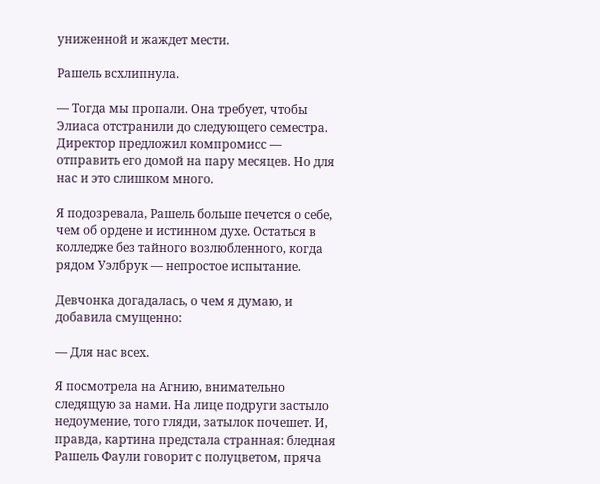униженной и жаждет мести.

Рашель всхлипнула.

— Тогда мы пропали. Она требует, чтобы Элиаса отстранили до следующего семестра. Директор предложил компромисс — отправить его домой на пару месяцев. Но для нас и это слишком много.

Я подозревала, Рашель больше печется о себе, чем об ордене и истинном духе. Остаться в колледже без тайного возлюбленного, когда рядом Уэлбрук — непростое испытание.

Девчонка догадалась, о чем я думаю, и добавила смущенно:

— Для нас всех.

Я посмотрела на Агнию, внимательно следящую за нами. На лице подруги застыло недоумение, того гляди, затылок почешет. И, правда, картина предстала странная: бледная Рашель Фаули говорит с полуцветом, пряча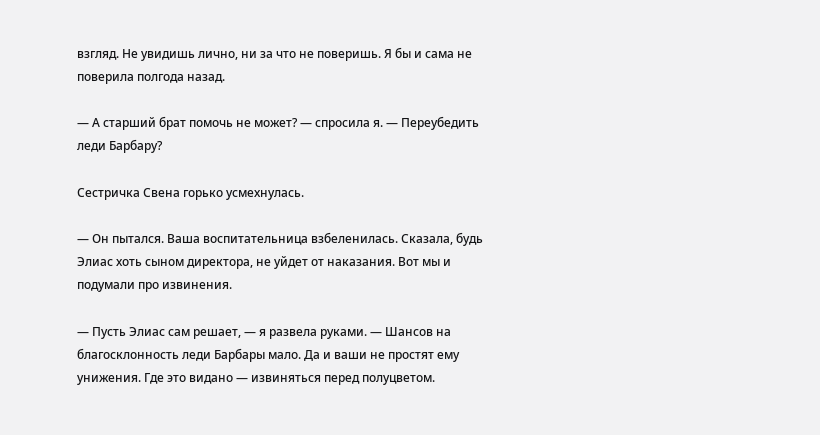взгляд. Не увидишь лично, ни за что не поверишь. Я бы и сама не поверила полгода назад.

— А старший брат помочь не может? — спросила я. — Переубедить леди Барбару?

Сестричка Свена горько усмехнулась.

— Он пытался. Ваша воспитательница взбеленилась. Сказала, будь Элиас хоть сыном директора, не уйдет от наказания. Вот мы и подумали про извинения.

— Пусть Элиас сам решает, — я развела руками. — Шансов на благосклонность леди Барбары мало. Да и ваши не простят ему унижения. Где это видано — извиняться перед полуцветом.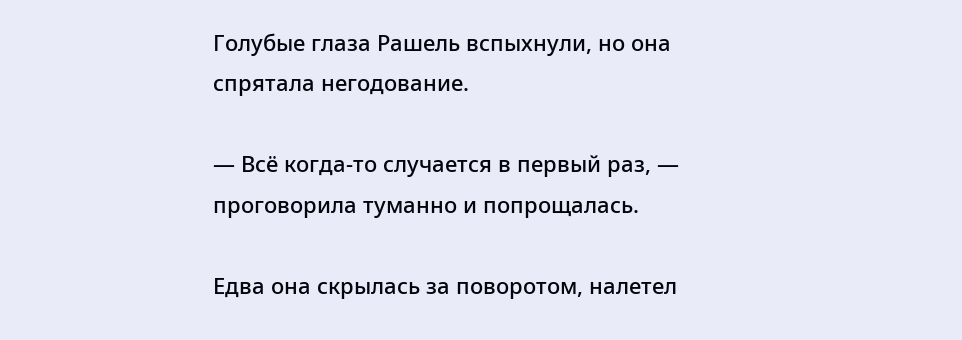Голубые глаза Рашель вспыхнули, но она спрятала негодование.

— Всё когда-то случается в первый раз, — проговорила туманно и попрощалась.

Едва она скрылась за поворотом, налетел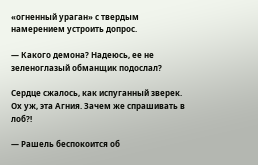«огненный ураган» с твердым намерением устроить допрос.

— Какого демона? Надеюсь, ее не зеленоглазый обманщик подослал?

Сердце сжалось, как испуганный зверек. Ох уж, эта Агния. Зачем же спрашивать в лоб?!

— Рашель беспокоится об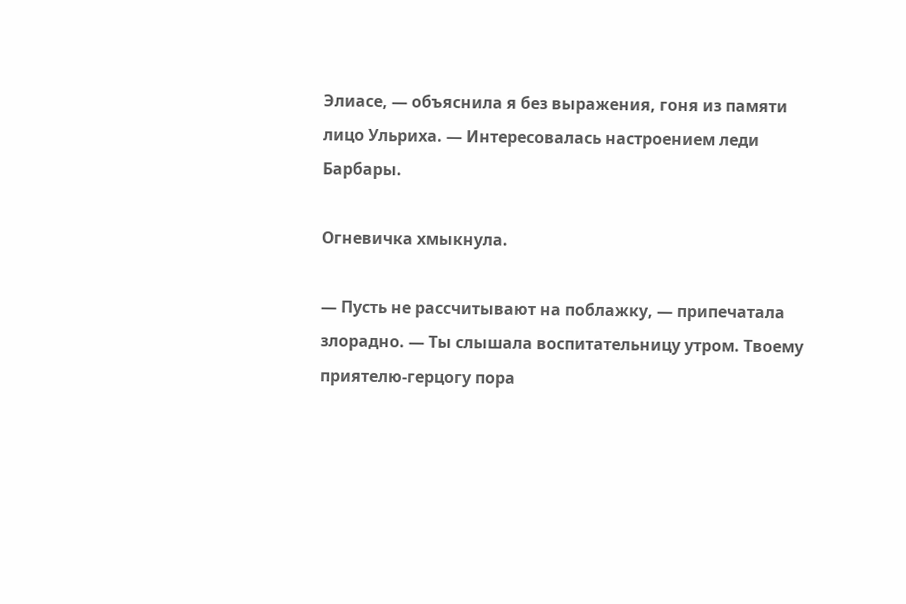Элиасе, — объяснила я без выражения, гоня из памяти лицо Ульриха. — Интересовалась настроением леди Барбары.

Огневичка хмыкнула.

— Пусть не рассчитывают на поблажку, — припечатала злорадно. — Ты слышала воспитательницу утром. Твоему приятелю-герцогу пора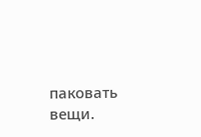паковать вещи.